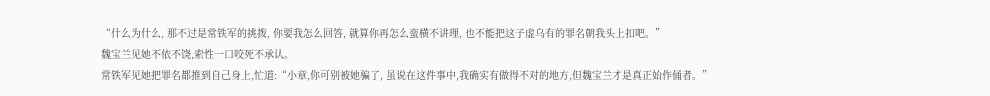“什么为什么, 那不过是常铁军的挑拨, 你要我怎么回答, 就算你再怎么蛮横不讲理, 也不能把这子虚乌有的罪名朝我头上扣吧。”
魏宝兰见她不依不饶,索性一口咬死不承认。
常铁军见她把罪名都推到自己身上,忙道:“小章,你可别被她骗了, 虽说在这件事中,我确实有做得不对的地方,但魏宝兰才是真正始作俑者。”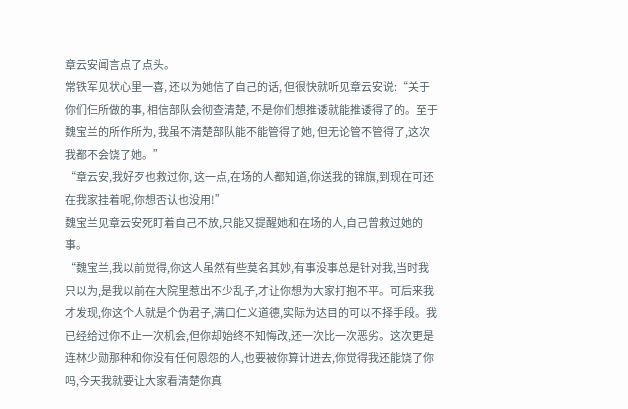章云安闻言点了点头。
常铁军见状心里一喜, 还以为她信了自己的话, 但很快就听见章云安说:“关于你们仨所做的事, 相信部队会彻查清楚, 不是你们想推诿就能推诿得了的。至于魏宝兰的所作所为, 我虽不清楚部队能不能管得了她, 但无论管不管得了,这次我都不会饶了她。”
“章云安,我好歹也救过你, 这一点,在场的人都知道,你送我的锦旗,到现在可还在我家挂着呢,你想否认也没用!”
魏宝兰见章云安死盯着自己不放,只能又提醒她和在场的人,自己曾救过她的事。
“魏宝兰,我以前觉得,你这人虽然有些莫名其妙,有事没事总是针对我,当时我只以为,是我以前在大院里惹出不少乱子,才让你想为大家打抱不平。可后来我才发现,你这个人就是个伪君子,满口仁义道德,实际为达目的可以不择手段。我已经给过你不止一次机会,但你却始终不知悔改,还一次比一次恶劣。这次更是连林少勋那种和你没有任何恩怨的人,也要被你算计进去,你觉得我还能饶了你吗,今天我就要让大家看清楚你真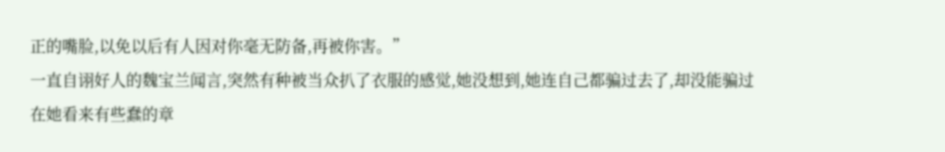正的嘴脸,以免以后有人因对你毫无防备,再被你害。”
一直自诩好人的魏宝兰闻言,突然有种被当众扒了衣服的感觉,她没想到,她连自己都骗过去了,却没能骗过在她看来有些蠢的章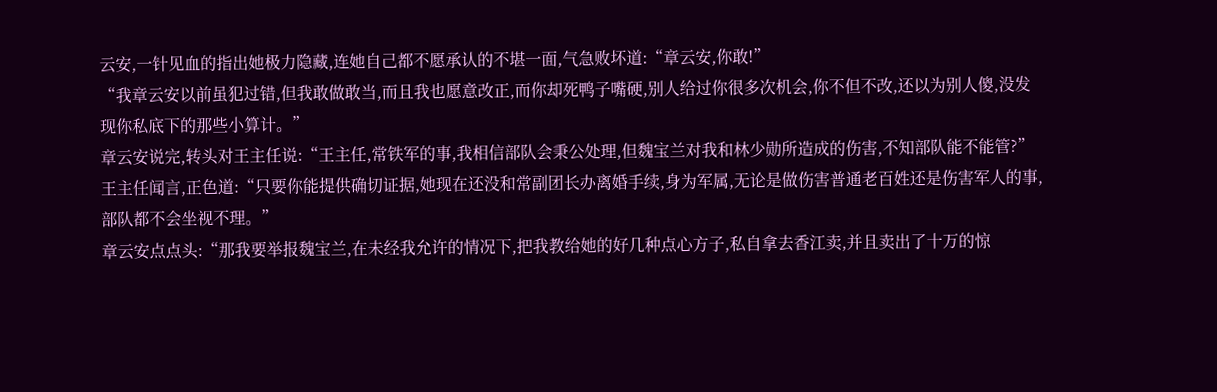云安,一针见血的指出她极力隐藏,连她自己都不愿承认的不堪一面,气急败坏道:“章云安,你敢!”
“我章云安以前虽犯过错,但我敢做敢当,而且我也愿意改正,而你却死鸭子嘴硬,别人给过你很多次机会,你不但不改,还以为别人傻,没发现你私底下的那些小算计。”
章云安说完,转头对王主任说:“王主任,常铁军的事,我相信部队会秉公处理,但魏宝兰对我和林少勋所造成的伤害,不知部队能不能管?”
王主任闻言,正色道:“只要你能提供确切证据,她现在还没和常副团长办离婚手续,身为军属,无论是做伤害普通老百姓还是伤害军人的事,部队都不会坐视不理。”
章云安点点头:“那我要举报魏宝兰,在未经我允许的情况下,把我教给她的好几种点心方子,私自拿去香江卖,并且卖出了十万的惊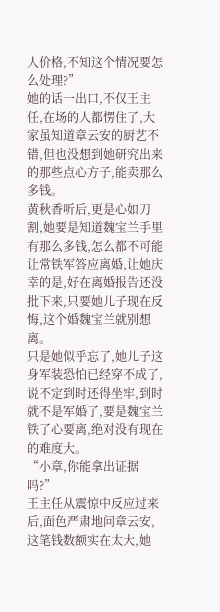人价格,不知这个情况要怎么处理?”
她的话一出口,不仅王主任,在场的人都愣住了,大家虽知道章云安的厨艺不错,但也没想到她研究出来的那些点心方子,能卖那么多钱。
黄秋香听后,更是心如刀割,她要是知道魏宝兰手里有那么多钱,怎么都不可能让常铁军答应离婚,让她庆幸的是,好在离婚报告还没批下来,只要她儿子现在反悔,这个婚魏宝兰就别想离。
只是她似乎忘了,她儿子这身军装恐怕已经穿不成了,说不定到时还得坐牢,到时就不是军婚了,要是魏宝兰铁了心要离,绝对没有现在的难度大。
“小章,你能拿出证据吗?”
王主任从震惊中反应过来后,面色严肃地问章云安,这笔钱数额实在太大,她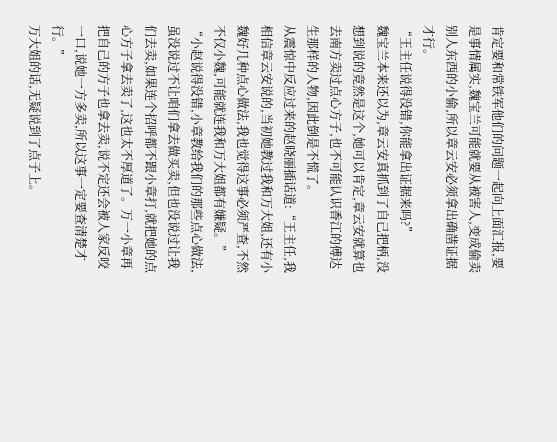肯定要和常铁军他们的问题一起向上面汇报,要是事情属实,魏宝兰可能就要从被害人,变成偷卖别人东西的小偷,所以章云安必须拿出确凿证据才行。
“王主任说得没错,你能拿出证据来吗?”
魏宝兰本来还以为,章云安真抓到了自己把柄,没想到说的竟然是这个,她可以肯定,章云安就算也去南方卖过点心方子,也不可能认识香江的傅达生那样的人物,因此倒是不慌了。
从震惊中反应过来的赵晓丽插话道:“王主任,我相信章云安说的,当初她教过我和万大姐,还有小魏好几种点心做法,我也觉得这事必须严查,不然不仅小魏,可能就连我和万大姐都有嫌疑。”
“小赵说得没错,小章教给我们的那些点心做法,虽没说过不让咱们拿去做买卖,但也没说过让我们去卖,如果连个招呼都不跟小章打,就把她的点心方子拿去卖了,这也太不厚道了。万一小章再把自己的方子也拿去卖,说不定还会被人家反咬一口,说她一方多卖,所以这事一定要查清楚才行。”
万大姐的话,无疑说到了点子上。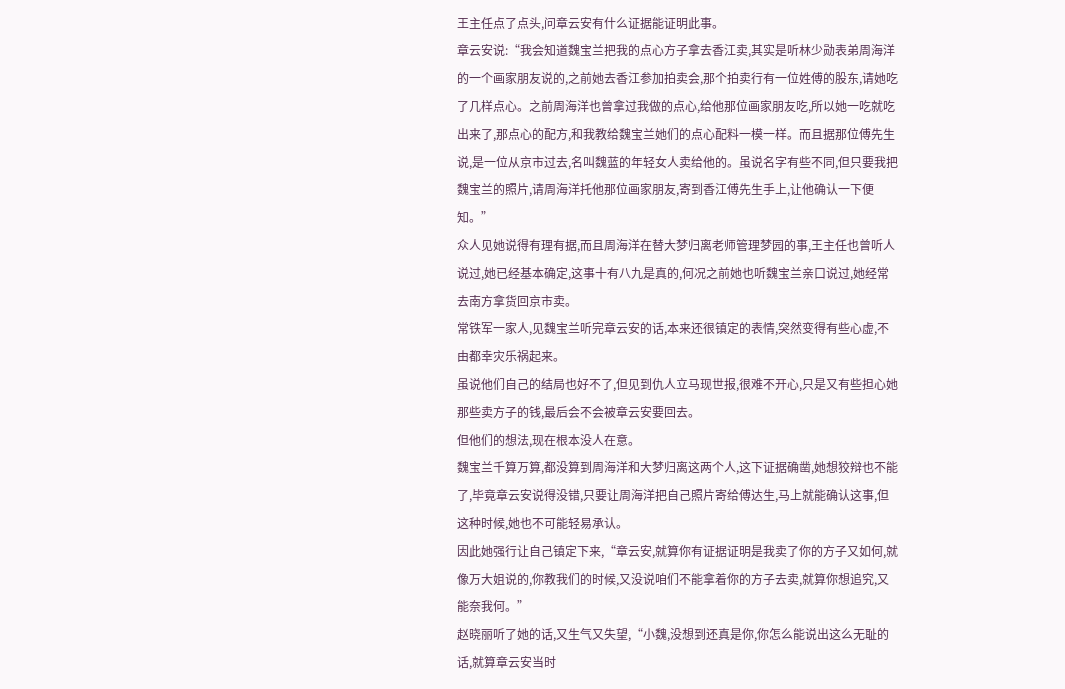王主任点了点头,问章云安有什么证据能证明此事。
章云安说:“我会知道魏宝兰把我的点心方子拿去香江卖,其实是听林少勋表弟周海洋的一个画家朋友说的,之前她去香江参加拍卖会,那个拍卖行有一位姓傅的股东,请她吃了几样点心。之前周海洋也曾拿过我做的点心,给他那位画家朋友吃,所以她一吃就吃出来了,那点心的配方,和我教给魏宝兰她们的点心配料一模一样。而且据那位傅先生说,是一位从京市过去,名叫魏蓝的年轻女人卖给他的。虽说名字有些不同,但只要我把魏宝兰的照片,请周海洋托他那位画家朋友,寄到香江傅先生手上,让他确认一下便知。”
众人见她说得有理有据,而且周海洋在替大梦归离老师管理梦园的事,王主任也曾听人说过,她已经基本确定,这事十有八九是真的,何况之前她也听魏宝兰亲口说过,她经常去南方拿货回京市卖。
常铁军一家人,见魏宝兰听完章云安的话,本来还很镇定的表情,突然变得有些心虚,不由都幸灾乐祸起来。
虽说他们自己的结局也好不了,但见到仇人立马现世报,很难不开心,只是又有些担心她那些卖方子的钱,最后会不会被章云安要回去。
但他们的想法,现在根本没人在意。
魏宝兰千算万算,都没算到周海洋和大梦归离这两个人,这下证据确凿,她想狡辩也不能了,毕竟章云安说得没错,只要让周海洋把自己照片寄给傅达生,马上就能确认这事,但这种时候,她也不可能轻易承认。
因此她强行让自己镇定下来,“章云安,就算你有证据证明是我卖了你的方子又如何,就像万大姐说的,你教我们的时候,又没说咱们不能拿着你的方子去卖,就算你想追究,又能奈我何。”
赵晓丽听了她的话,又生气又失望,“小魏,没想到还真是你,你怎么能说出这么无耻的话,就算章云安当时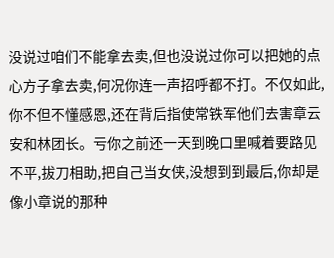没说过咱们不能拿去卖,但也没说过你可以把她的点心方子拿去卖,何况你连一声招呼都不打。不仅如此,你不但不懂感恩,还在背后指使常铁军他们去害章云安和林团长。亏你之前还一天到晚口里喊着要路见不平,拔刀相助,把自己当女侠,没想到到最后,你却是像小章说的那种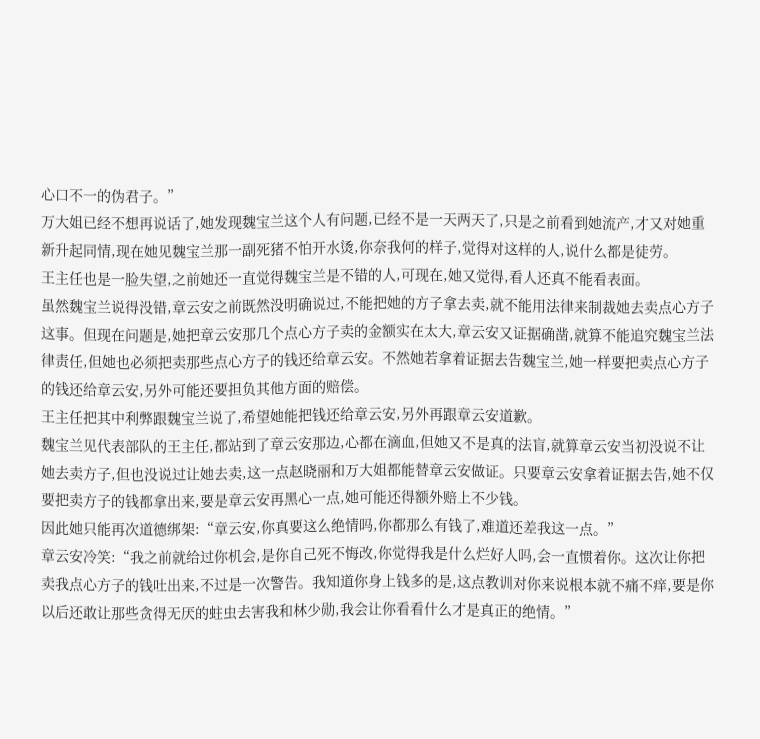心口不一的伪君子。”
万大姐已经不想再说话了,她发现魏宝兰这个人有问题,已经不是一天两天了,只是之前看到她流产,才又对她重新升起同情,现在她见魏宝兰那一副死猪不怕开水烫,你奈我何的样子,觉得对这样的人,说什么都是徒劳。
王主任也是一脸失望,之前她还一直觉得魏宝兰是不错的人,可现在,她又觉得,看人还真不能看表面。
虽然魏宝兰说得没错,章云安之前既然没明确说过,不能把她的方子拿去卖,就不能用法律来制裁她去卖点心方子这事。但现在问题是,她把章云安那几个点心方子卖的金额实在太大,章云安又证据确凿,就算不能追究魏宝兰法律责任,但她也必须把卖那些点心方子的钱还给章云安。不然她若拿着证据去告魏宝兰,她一样要把卖点心方子的钱还给章云安,另外可能还要担负其他方面的赔偿。
王主任把其中利弊跟魏宝兰说了,希望她能把钱还给章云安,另外再跟章云安道歉。
魏宝兰见代表部队的王主任,都站到了章云安那边,心都在滴血,但她又不是真的法盲,就算章云安当初没说不让她去卖方子,但也没说过让她去卖,这一点赵晓丽和万大姐都能替章云安做证。只要章云安拿着证据去告,她不仅要把卖方子的钱都拿出来,要是章云安再黑心一点,她可能还得额外赔上不少钱。
因此她只能再次道德绑架:“章云安,你真要这么绝情吗,你都那么有钱了,难道还差我这一点。”
章云安冷笑:“我之前就给过你机会,是你自己死不悔改,你觉得我是什么烂好人吗,会一直惯着你。这次让你把卖我点心方子的钱吐出来,不过是一次警告。我知道你身上钱多的是,这点教训对你来说根本就不痛不痒,要是你以后还敢让那些贪得无厌的蛀虫去害我和林少勋,我会让你看看什么才是真正的绝情。”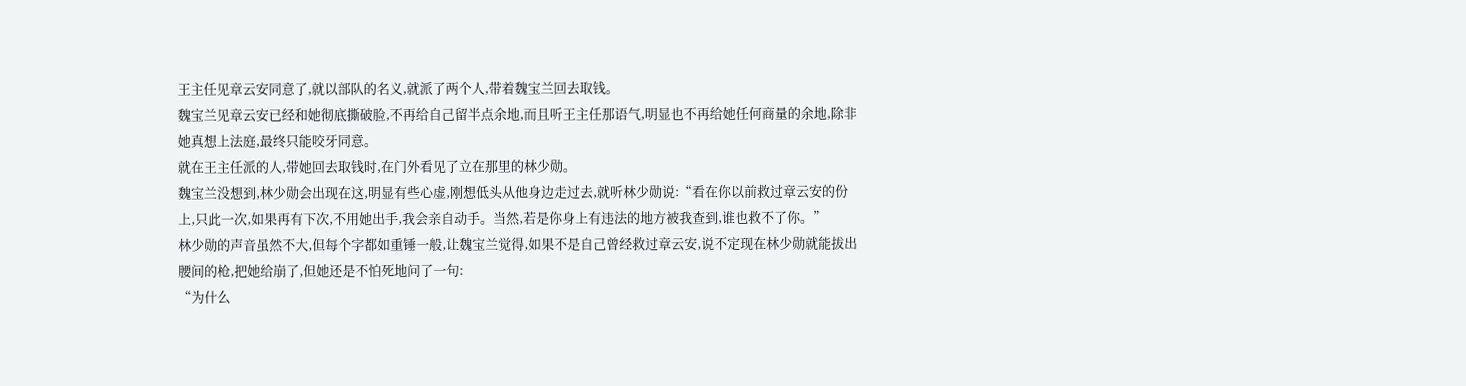王主任见章云安同意了,就以部队的名义,就派了两个人,带着魏宝兰回去取钱。
魏宝兰见章云安已经和她彻底撕破脸,不再给自己留半点余地,而且听王主任那语气,明显也不再给她任何商量的余地,除非她真想上法庭,最终只能咬牙同意。
就在王主任派的人,带她回去取钱时,在门外看见了立在那里的林少勋。
魏宝兰没想到,林少勋会出现在这,明显有些心虚,刚想低头从他身边走过去,就听林少勋说:“看在你以前救过章云安的份上,只此一次,如果再有下次,不用她出手,我会亲自动手。当然,若是你身上有违法的地方被我查到,谁也救不了你。”
林少勋的声音虽然不大,但每个字都如重锤一般,让魏宝兰觉得,如果不是自己曾经救过章云安,说不定现在林少勋就能拔出腰间的枪,把她给崩了,但她还是不怕死地问了一句:
“为什么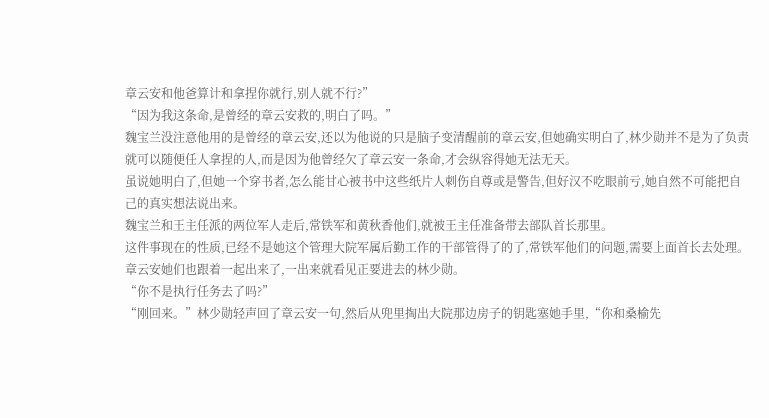章云安和他爸算计和拿捏你就行,别人就不行?”
“因为我这条命,是曾经的章云安救的,明白了吗。”
魏宝兰没注意他用的是曾经的章云安,还以为他说的只是脑子变清醒前的章云安,但她确实明白了,林少勋并不是为了负责就可以随便任人拿捏的人,而是因为他曾经欠了章云安一条命,才会纵容得她无法无天。
虽说她明白了,但她一个穿书者,怎么能甘心被书中这些纸片人刺伤自尊或是警告,但好汉不吃眼前亏,她自然不可能把自己的真实想法说出来。
魏宝兰和王主任派的两位军人走后,常铁军和黄秋香他们,就被王主任准备带去部队首长那里。
这件事现在的性质,已经不是她这个管理大院军属后勤工作的干部管得了的了,常铁军他们的问题,需要上面首长去处理。
章云安她们也跟着一起出来了,一出来就看见正要进去的林少勋。
“你不是执行任务去了吗?”
“刚回来。”林少勋轻声回了章云安一句,然后从兜里掏出大院那边房子的钥匙塞她手里,“你和桑榆先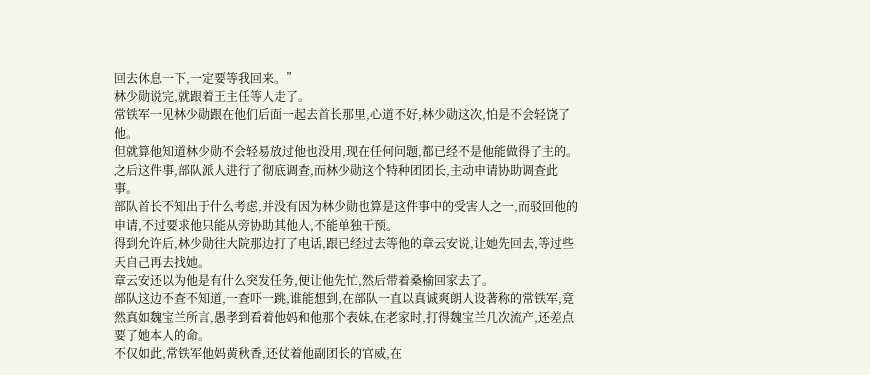回去休息一下,一定要等我回来。”
林少勋说完,就跟着王主任等人走了。
常铁军一见林少勋跟在他们后面一起去首长那里,心道不好,林少勋这次,怕是不会轻饶了他。
但就算他知道林少勋不会轻易放过他也没用,现在任何问题,都已经不是他能做得了主的。
之后这件事,部队派人进行了彻底调查,而林少勋这个特种团团长,主动申请协助调查此事。
部队首长不知出于什么考虑,并没有因为林少勋也算是这件事中的受害人之一,而驳回他的申请,不过要求他只能从旁协助其他人,不能单独干预。
得到允许后,林少勋往大院那边打了电话,跟已经过去等他的章云安说,让她先回去,等过些天自己再去找她。
章云安还以为他是有什么突发任务,便让他先忙,然后带着桑榆回家去了。
部队这边不查不知道,一查吓一跳,谁能想到,在部队一直以真诚爽朗人设著称的常铁军,竟然真如魏宝兰所言,愚孝到看着他妈和他那个表妹,在老家时,打得魏宝兰几次流产,还差点要了她本人的命。
不仅如此,常铁军他妈黄秋香,还仗着他副团长的官威,在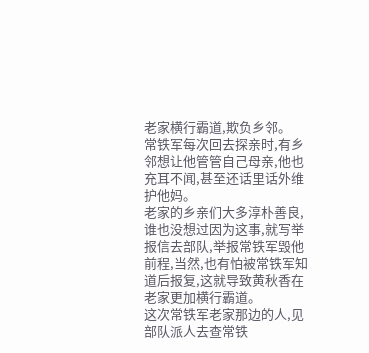老家横行霸道,欺负乡邻。
常铁军每次回去探亲时,有乡邻想让他管管自己母亲,他也充耳不闻,甚至还话里话外维护他妈。
老家的乡亲们大多淳朴善良,谁也没想过因为这事,就写举报信去部队,举报常铁军毁他前程,当然,也有怕被常铁军知道后报复,这就导致黄秋香在老家更加横行霸道。
这次常铁军老家那边的人,见部队派人去查常铁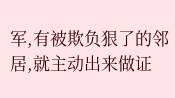军,有被欺负狠了的邻居,就主动出来做证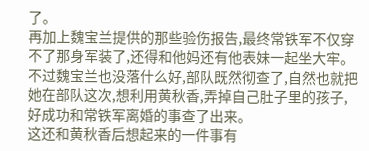了。
再加上魏宝兰提供的那些验伤报告,最终常铁军不仅穿不了那身军装了,还得和他妈还有他表妹一起坐大牢。
不过魏宝兰也没落什么好,部队既然彻查了,自然也就把她在部队这次,想利用黄秋香,弄掉自己肚子里的孩子,好成功和常铁军离婚的事查了出来。
这还和黄秋香后想起来的一件事有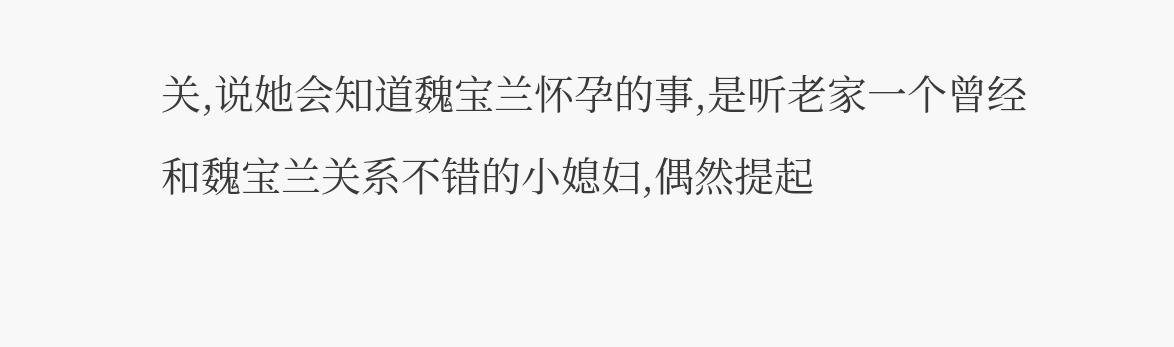关,说她会知道魏宝兰怀孕的事,是听老家一个曾经和魏宝兰关系不错的小媳妇,偶然提起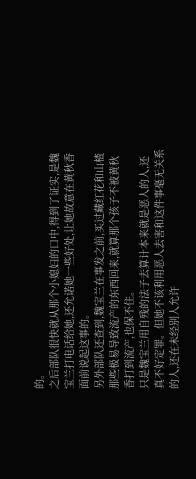的。
之后部队很快就从那个小媳妇的口中,得到了证实,是魏宝兰打电话给她,还允诺她一些好处,让她故意在黄秋香面前说起这事的。
另外部队还查到,魏宝兰在事发之前,买过藏红花和山楂那些极易导致流产的东西回来,就算那个孩子不被黄秋香打到流产,也保不住。
只是魏宝兰用自残的法子去算计本来就是恶人的人,还真不好定罪。但她不该利用恶人去害和这件事毫无关系的人,还在未经别人允许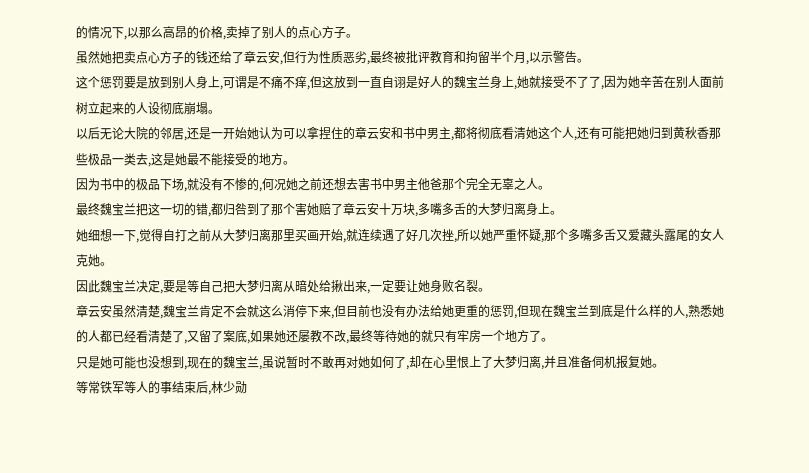的情况下,以那么高昂的价格,卖掉了别人的点心方子。
虽然她把卖点心方子的钱还给了章云安,但行为性质恶劣,最终被批评教育和拘留半个月,以示警告。
这个惩罚要是放到别人身上,可谓是不痛不痒,但这放到一直自诩是好人的魏宝兰身上,她就接受不了了,因为她辛苦在别人面前树立起来的人设彻底崩塌。
以后无论大院的邻居,还是一开始她认为可以拿捏住的章云安和书中男主,都将彻底看清她这个人,还有可能把她归到黄秋香那些极品一类去,这是她最不能接受的地方。
因为书中的极品下场,就没有不惨的,何况她之前还想去害书中男主他爸那个完全无辜之人。
最终魏宝兰把这一切的错,都归咎到了那个害她赔了章云安十万块,多嘴多舌的大梦归离身上。
她细想一下,觉得自打之前从大梦归离那里买画开始,就连续遇了好几次挫,所以她严重怀疑,那个多嘴多舌又爱藏头露尾的女人克她。
因此魏宝兰决定,要是等自己把大梦归离从暗处给揪出来,一定要让她身败名裂。
章云安虽然清楚,魏宝兰肯定不会就这么消停下来,但目前也没有办法给她更重的惩罚,但现在魏宝兰到底是什么样的人,熟悉她的人都已经看清楚了,又留了案底,如果她还屡教不改,最终等待她的就只有牢房一个地方了。
只是她可能也没想到,现在的魏宝兰,虽说暂时不敢再对她如何了,却在心里恨上了大梦归离,并且准备伺机报复她。
等常铁军等人的事结束后,林少勋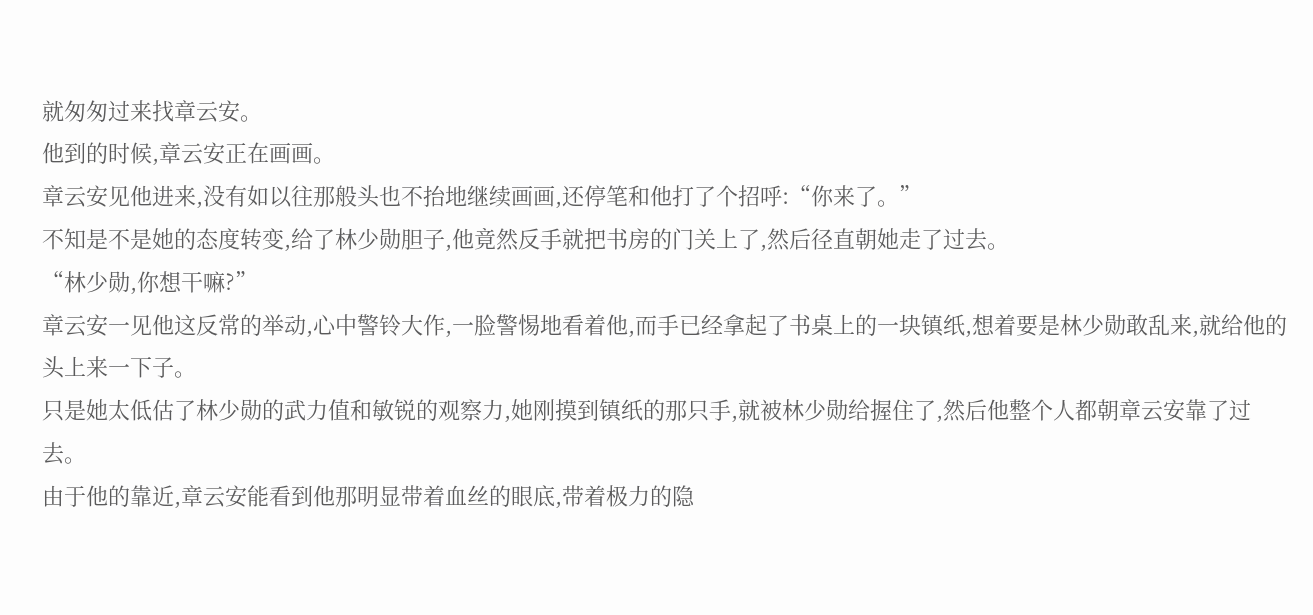就匆匆过来找章云安。
他到的时候,章云安正在画画。
章云安见他进来,没有如以往那般头也不抬地继续画画,还停笔和他打了个招呼:“你来了。”
不知是不是她的态度转变,给了林少勋胆子,他竟然反手就把书房的门关上了,然后径直朝她走了过去。
“林少勋,你想干嘛?”
章云安一见他这反常的举动,心中警铃大作,一脸警惕地看着他,而手已经拿起了书桌上的一块镇纸,想着要是林少勋敢乱来,就给他的头上来一下子。
只是她太低估了林少勋的武力值和敏锐的观察力,她刚摸到镇纸的那只手,就被林少勋给握住了,然后他整个人都朝章云安靠了过去。
由于他的靠近,章云安能看到他那明显带着血丝的眼底,带着极力的隐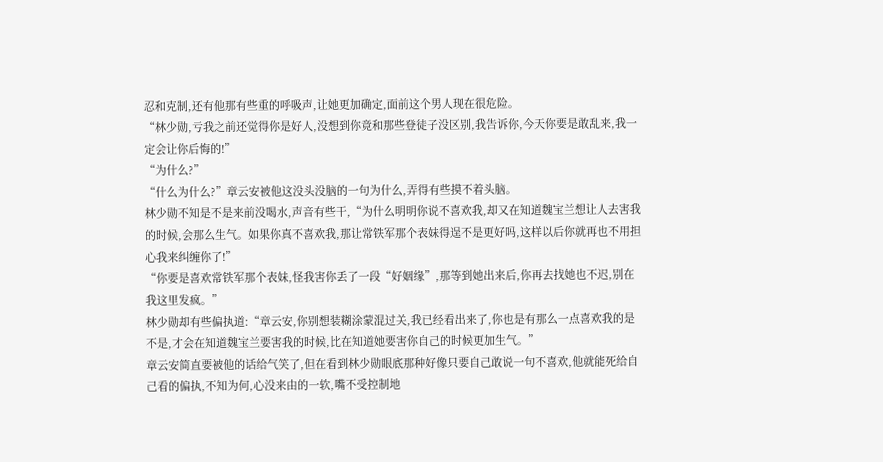忍和克制,还有他那有些重的呼吸声,让她更加确定,面前这个男人现在很危险。
“林少勋,亏我之前还觉得你是好人,没想到你竟和那些登徒子没区别,我告诉你,今天你要是敢乱来,我一定会让你后悔的!”
“为什么?”
“什么为什么?”章云安被他这没头没脑的一句为什么,弄得有些摸不着头脑。
林少勋不知是不是来前没喝水,声音有些干,“为什么明明你说不喜欢我,却又在知道魏宝兰想让人去害我的时候,会那么生气。如果你真不喜欢我,那让常铁军那个表妹得逞不是更好吗,这样以后你就再也不用担心我来纠缠你了!”
“你要是喜欢常铁军那个表妹,怪我害你丢了一段“好姻缘”,那等到她出来后,你再去找她也不迟,别在我这里发疯。”
林少勋却有些偏执道:“章云安,你别想装糊涂蒙混过关,我已经看出来了,你也是有那么一点喜欢我的是不是,才会在知道魏宝兰要害我的时候,比在知道她要害你自己的时候更加生气。”
章云安简直要被他的话给气笑了,但在看到林少勋眼底那种好像只要自己敢说一句不喜欢,他就能死给自己看的偏执,不知为何,心没来由的一软,嘴不受控制地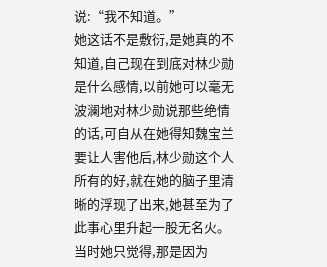说:“我不知道。”
她这话不是敷衍,是她真的不知道,自己现在到底对林少勋是什么感情,以前她可以毫无波澜地对林少勋说那些绝情的话,可自从在她得知魏宝兰要让人害他后,林少勋这个人所有的好,就在她的脑子里清晰的浮现了出来,她甚至为了此事心里升起一股无名火。
当时她只觉得,那是因为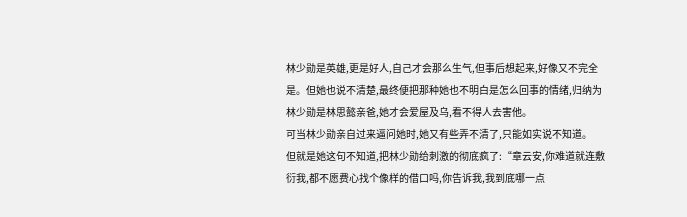林少勋是英雄,更是好人,自己才会那么生气,但事后想起来,好像又不完全是。但她也说不清楚,最终便把那种她也不明白是怎么回事的情绪,归纳为林少勋是林思懿亲爸,她才会爱屋及乌,看不得人去害他。
可当林少勋亲自过来逼问她时,她又有些弄不清了,只能如实说不知道。
但就是她这句不知道,把林少勋给刺激的彻底疯了:“章云安,你难道就连敷衍我,都不愿费心找个像样的借口吗,你告诉我,我到底哪一点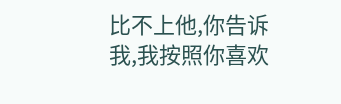比不上他,你告诉我,我按照你喜欢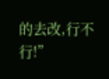的去改,行不行!”